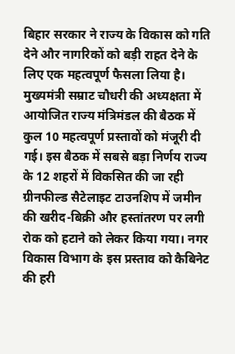बिहार सरकार ने राज्य के विकास को गति देने और नागरिकों को बड़ी राहत देने के लिए एक महत्वपूर्ण फैसला लिया है। मुख्यमंत्री सम्राट चौधरी की अध्यक्षता में आयोजित राज्य मंत्रिमंडल की बैठक में कुल 10 महत्वपूर्ण प्रस्तावों को मंजूरी दी गई। इस बैठक में सबसे बड़ा निर्णय राज्य के 12 शहरों में विकसित की जा रही ग्रीनफील्ड सैटेलाइट टाउनशिप में जमीन की खरीद-बिक्री और हस्तांतरण पर लगी रोक को हटाने को लेकर किया गया। नगर विकास विभाग के इस प्रस्ताव को कैबिनेट की हरी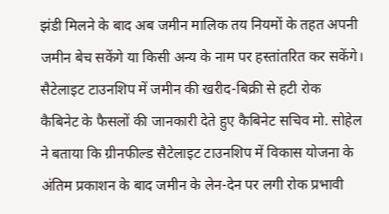झंडी मिलने के बाद अब जमीन मालिक तय नियमों के तहत अपनी जमीन बेच सकेंगे या किसी अन्य के नाम पर हस्तांतरित कर सकेंगे।
सैटेलाइट टाउनशिप में जमीन की खरीद-बिक्री से हटी रोक
कैबिनेट के फैसलों की जानकारी देते हुए कैबिनेट सचिव मो. सोहेल ने बताया कि ग्रीनफील्ड सैटेलाइट टाउनशिप में विकास योजना के अंतिम प्रकाशन के बाद जमीन के लेन-देन पर लगी रोक प्रभावी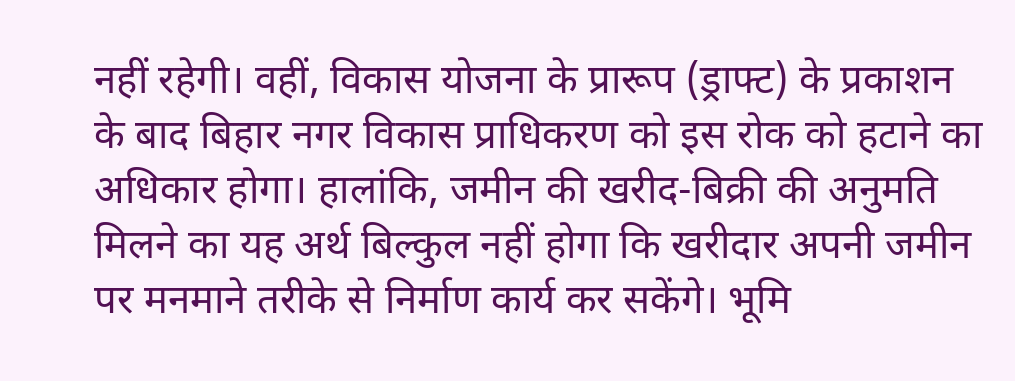नहीं रहेगी। वहीं, विकास योजना के प्रारूप (ड्राफ्ट) के प्रकाशन के बाद बिहार नगर विकास प्राधिकरण को इस रोक को हटाने का अधिकार होगा। हालांकि, जमीन की खरीद-बिक्री की अनुमति मिलने का यह अर्थ बिल्कुल नहीं होगा कि खरीदार अपनी जमीन पर मनमाने तरीके से निर्माण कार्य कर सकेंगे। भूमि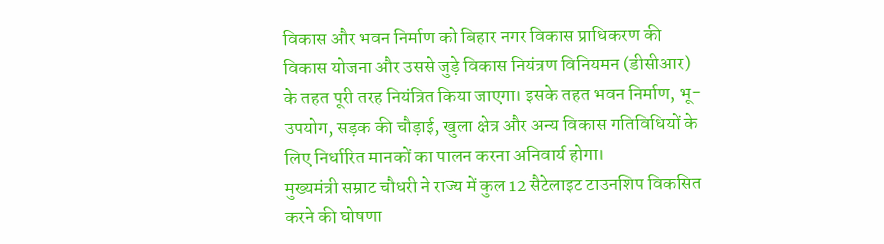विकास और भवन निर्माण को बिहार नगर विकास प्राधिकरण की विकास योजना और उससे जुड़े विकास नियंत्रण विनियमन (डीसीआर) के तहत पूरी तरह नियंत्रित किया जाएगा। इसके तहत भवन निर्माण, भू-उपयोग, सड़क की चौड़ाई, खुला क्षेत्र और अन्य विकास गतिविधियों के लिए निर्धारित मानकों का पालन करना अनिवार्य होगा।
मुख्यमंत्री सम्राट चौधरी ने राज्य में कुल 12 सैटेलाइट टाउनशिप विकसित करने की घोषणा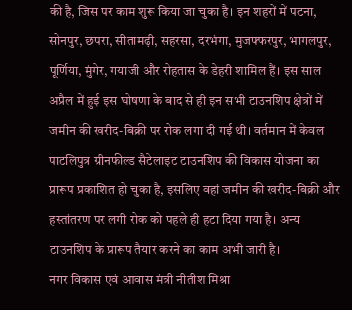की है, जिस पर काम शुरू किया जा चुका है। इन शहरों में पटना, सोनपुर, छपरा, सीतामढ़ी, सहरसा, दरभंगा, मुजफ्फरपुर, भागलपुर, पूर्णिया, मुंगेर, गयाजी और रोहतास के डेहरी शामिल हैं। इस साल अप्रैल में हुई इस घोषणा के बाद से ही इन सभी टाउनशिप क्षेत्रों में जमीन की खरीद-बिक्री पर रोक लगा दी गई थी। वर्तमान में केवल पाटलिपुत्र ग्रीनफील्ड सैटेलाइट टाउनशिप की विकास योजना का प्रारूप प्रकाशित हो चुका है, इसलिए वहां जमीन की खरीद-बिक्री और हस्तांतरण पर लगी रोक को पहले ही हटा दिया गया है। अन्य टाउनशिप के प्रारूप तैयार करने का काम अभी जारी है।
नगर विकास एवं आवास मंत्री नीतीश मिश्रा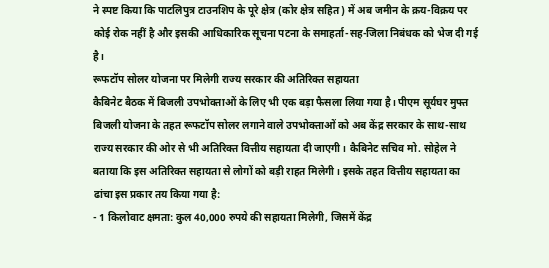ने स्पष्ट किया कि पाटलिपुत्र टाउनशिप के पूरे क्षेत्र (कोर क्षेत्र सहित) में अब जमीन के क्रय-विक्रय पर कोई रोक नहीं है और इसकी आधिकारिक सूचना पटना के समाहर्ता-सह-जिला निबंधक को भेज दी गई है।
रूफटॉप सोलर योजना पर मिलेगी राज्य सरकार की अतिरिक्त सहायता
कैबिनेट बैठक में बिजली उपभोक्ताओं के लिए भी एक बड़ा फैसला लिया गया है। पीएम सूर्यघर मुफ्त बिजली योजना के तहत रूफटॉप सोलर लगाने वाले उपभोक्ताओं को अब केंद्र सरकार के साथ-साथ राज्य सरकार की ओर से भी अतिरिक्त वित्तीय सहायता दी जाएगी। कैबिनेट सचिव मो. सोहेल ने बताया कि इस अतिरिक्त सहायता से लोगों को बड़ी राहत मिलेगी। इसके तहत वित्तीय सहायता का ढांचा इस प्रकार तय किया गया है:
- 1 किलोवाट क्षमता: कुल 40,000 रुपये की सहायता मिलेगी, जिसमें केंद्र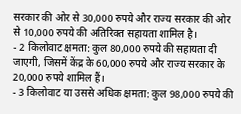सरकार की ओर से 30,000 रुपये और राज्य सरकार की ओर से 10,000 रुपये की अतिरिक्त सहायता शामिल है।
- 2 किलोवाट क्षमता: कुल 80,000 रुपये की सहायता दी जाएगी, जिसमें केंद्र के 60,000 रुपये और राज्य सरकार के 20,000 रुपये शामिल हैं।
- 3 किलोवाट या उससे अधिक क्षमता: कुल 98,000 रुपये की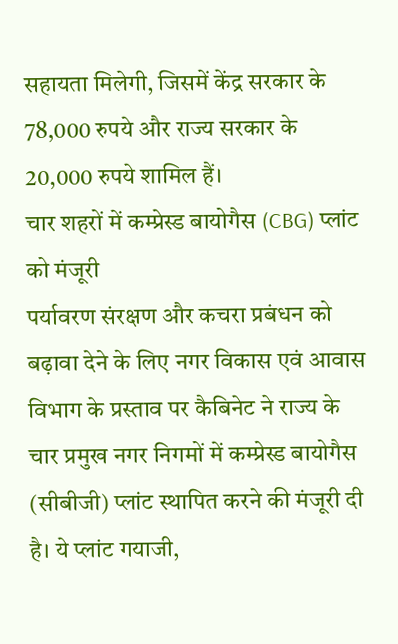सहायता मिलेगी, जिसमें केंद्र सरकार के 78,000 रुपये और राज्य सरकार के 20,000 रुपये शामिल हैं।
चार शहरों में कम्प्रेस्ड बायोगैस (CBG) प्लांट को मंजूरी
पर्यावरण संरक्षण और कचरा प्रबंधन को बढ़ावा देने के लिए नगर विकास एवं आवास विभाग के प्रस्ताव पर कैबिनेट ने राज्य के चार प्रमुख नगर निगमों में कम्प्रेस्ड बायोगैस (सीबीजी) प्लांट स्थापित करने की मंजूरी दी है। ये प्लांट गयाजी,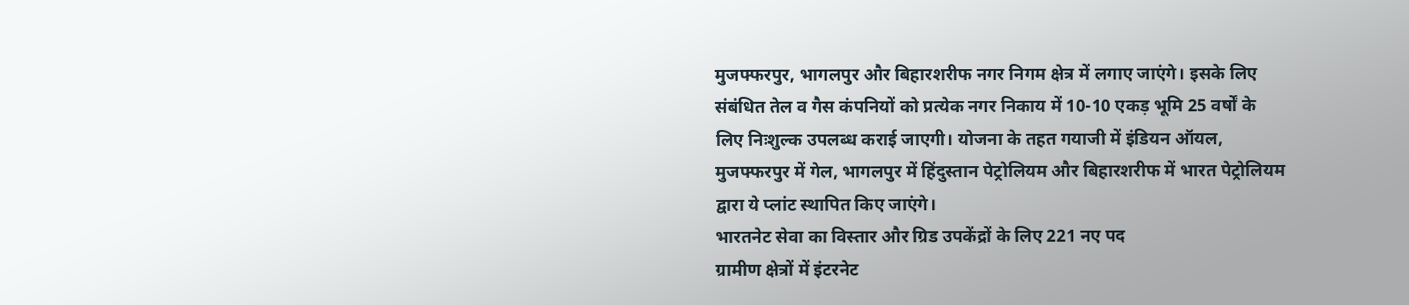मुजफ्फरपुर, भागलपुर और बिहारशरीफ नगर निगम क्षेत्र में लगाए जाएंगे। इसके लिए संबंधित तेल व गैस कंपनियों को प्रत्येक नगर निकाय में 10-10 एकड़ भूमि 25 वर्षों के लिए निःशुल्क उपलब्ध कराई जाएगी। योजना के तहत गयाजी में इंडियन ऑयल, मुजफ्फरपुर में गेल, भागलपुर में हिंदुस्तान पेट्रोलियम और बिहारशरीफ में भारत पेट्रोलियम द्वारा ये प्लांट स्थापित किए जाएंगे।
भारतनेट सेवा का विस्तार और ग्रिड उपकेंद्रों के लिए 221 नए पद
ग्रामीण क्षेत्रों में इंटरनेट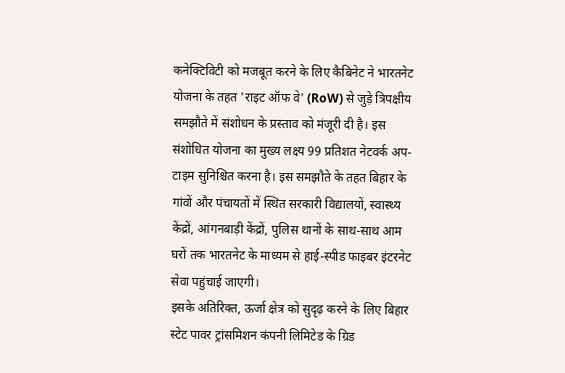कनेक्टिविटी को मजबूत करने के लिए कैबिनेट ने भारतनेट योजना के तहत 'राइट ऑफ वे' (RoW) से जुड़े त्रिपक्षीय समझौते में संशोधन के प्रस्ताव को मंजूरी दी है। इस संशोधित योजना का मुख्य लक्ष्य 99 प्रतिशत नेटवर्क अप-टाइम सुनिश्चित करना है। इस समझौते के तहत बिहार के गांवों और पंचायतों में स्थित सरकारी विद्यालयों, स्वास्थ्य केंद्रों, आंगनबाड़ी केंद्रों, पुलिस थानों के साथ-साथ आम घरों तक भारतनेट के माध्यम से हाई-स्पीड फाइबर इंटरनेट सेवा पहुंचाई जाएगी।
इसके अतिरिक्त, ऊर्जा क्षेत्र को सुदृढ़ करने के लिए बिहार स्टेट पावर ट्रांसमिशन कंपनी लिमिटेड के ग्रिड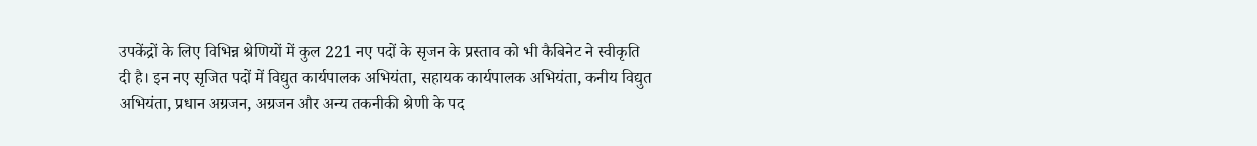उपकेंद्रों के लिए विभिन्न श्रेणियों में कुल 221 नए पदों के सृजन के प्रस्ताव को भी कैबिनेट ने स्वीकृति दी है। इन नए सृजित पदों में विद्युत कार्यपालक अभियंता, सहायक कार्यपालक अभियंता, कनीय विद्युत अभियंता, प्रधान अग्रजन, अग्रजन और अन्य तकनीकी श्रेणी के पद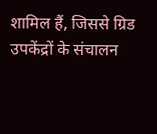शामिल हैं, जिससे ग्रिड उपकेंद्रों के संचालन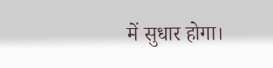में सुधार होगा।